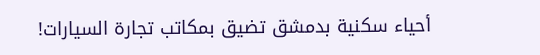أحياء سكنية بدمشق تضيق بمكاتب تجارة السيارات!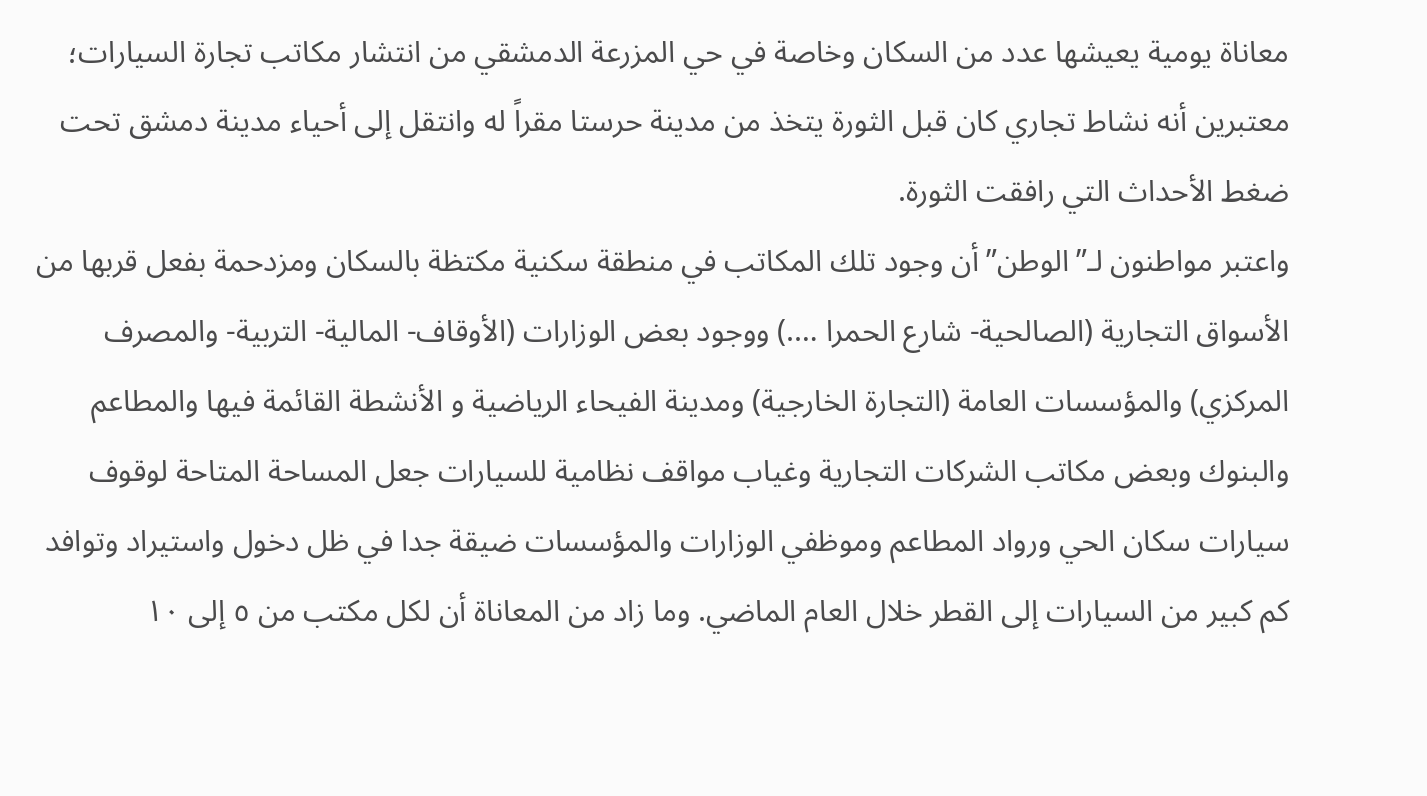معاناة يومية يعيشها عدد من السكان وخاصة في حي المزرعة الدمشقي من انتشار مكاتب تجارة السيارات؛ معتبرين أنه نشاط تجاري كان قبل الثورة يتخذ من مدينة حرستا مقراً له وانتقل إلى أحياء مدينة دمشق تحت ضغط الأحداث التي رافقت الثورة.
واعتبر مواطنون لـ”الوطن” أن وجود تلك المكاتب في منطقة سكنية مكتظة بالسكان ومزدحمة بفعل قربها من الأسواق التجارية (الصالحية- شارع الحمرا ….) ووجود بعض الوزارات (الأوقاف- المالية- التربية- والمصرف المركزي) والمؤسسات العامة (التجارة الخارجية) ومدينة الفيحاء الرياضية و الأنشطة القائمة فيها والمطاعم والبنوك وبعض مكاتب الشركات التجارية وغياب مواقف نظامية للسيارات جعل المساحة المتاحة لوقوف سيارات سكان الحي ورواد المطاعم وموظفي الوزارات والمؤسسات ضيقة جدا في ظل دخول واستيراد وتوافد كم كبير من السيارات إلى القطر خلال العام الماضي. وما زاد من المعاناة أن لكل مكتب من ٥ إلى ١٠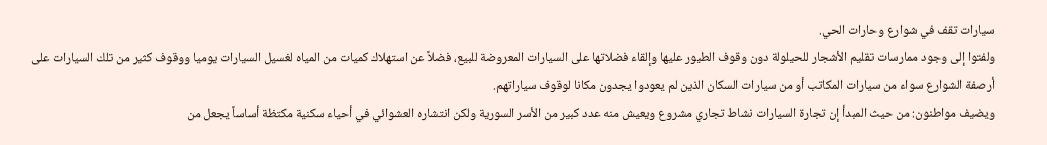سيارات تقف في شوارع وحارات الحي.
ولفتوا إلى وجود ممارسات تقليم الأشجار للحيلولة دون وقوف الطيور عليها وإلقاء فضلاتها على السيارات المعروضة للبيع، فضلاً عن استهلاك كميات من المياه لغسيل السيارات يوميا ووقوف كثير من تلك السيارات على أرصفة الشوارع سواء من سيارات المكاتب أو من سيارات السكان الذين لم يعودوا يجدون مكانا لوقوف سياراتهم.
ويضيف مواطنون: من حيث المبدأ إن تجارة السيارات نشاط تجاري مشروع ويعيش منه عدد كبير من الأسر السورية ولكن انتشاره العشوائي في أحياء سكنية مكتظة أساساً يجعل من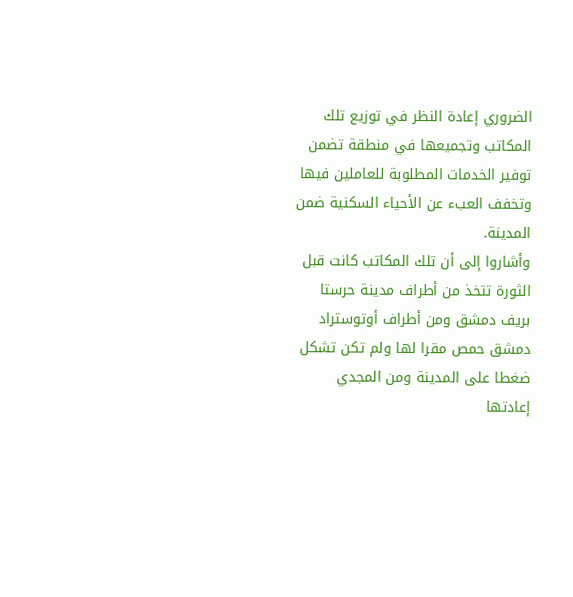الضروري إعادة النظر في توزيع تلك المكاتب وتجميعها في منطقة تضمن توفير الخدمات المطلوبة للعاملين فيها وتخفف العبء عن الأحياء السكنية ضمن المدينة.
وأشاروا إلى أن تلك المكاتب كانت قبل الثورة تتخذ من أطراف مدينة حرستا بريف دمشق ومن أطراف أوتوستراد دمشق حمص مقرا لها ولم تكن تشكل ضغطا على المدينة ومن المجدي إعادتها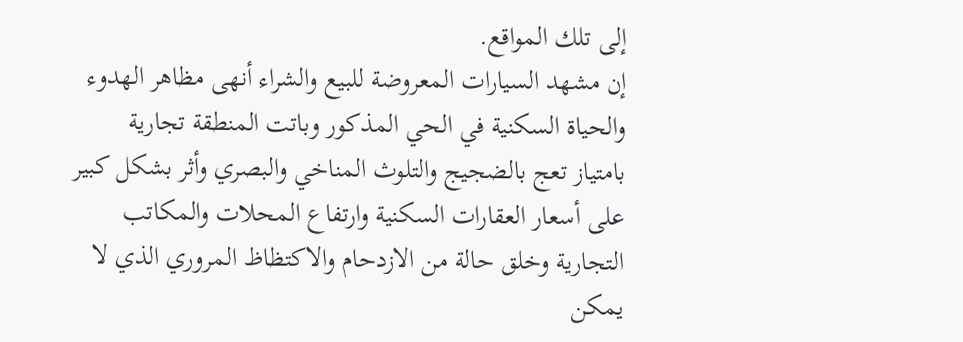إلى تلك المواقع.
إن مشهد السيارات المعروضة للبيع والشراء أنهى مظاهر الهدوء والحياة السكنية في الحي المذكور وباتت المنطقة تجارية بامتياز تعج بالضجيج والتلوث المناخي والبصري وأثر بشكل كبير على أسعار العقارات السكنية وارتفاع المحلات والمكاتب التجارية وخلق حالة من الازدحام والاكتظاظ المروري الذي لا يمكن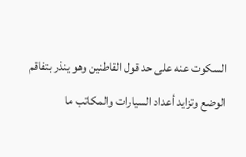السكوت عنه على حد قول القاطنين وهو ينذر بتفاقم الوضع وتزايد أعداد السيارات والمكاتب ما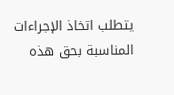يتطلب اتخاذ الإجراءات المناسبة بحق هذه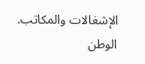الإشغالات والمكاتب.
الوطن